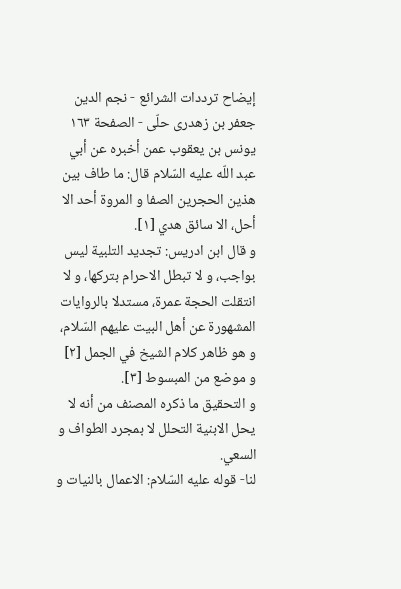إيضاح ترددات الشرائع - نجم الدين جعفر بن زهدرى حلّى - الصفحة ١٦٣
يونس بن يعقوب عمن أخبره عن أبي عبد اللّه عليه السّلام قال: ما طاف بين هذين الحجرين الصفا و المروة أحد الا أحل، الا سائق هدي [١].
و قال ابن ادريس: تجديد التلبية ليس بواجب، و لا تبطل الاحرام بتركها، و لا انتقلت الحجة عمرة، مستدلا بالروايات المشهورة عن أهل البيت عليهم السّلام، و هو ظاهر كلام الشيخ في الجمل [٢] و موضع من المبسوط [٣].
و التحقيق ما ذكره المصنف من أنه لا يحل الابنية التحلل لا بمجرد الطواف و السعي.
لنا- قوله عليه السّلام: الاعمال بالنيات و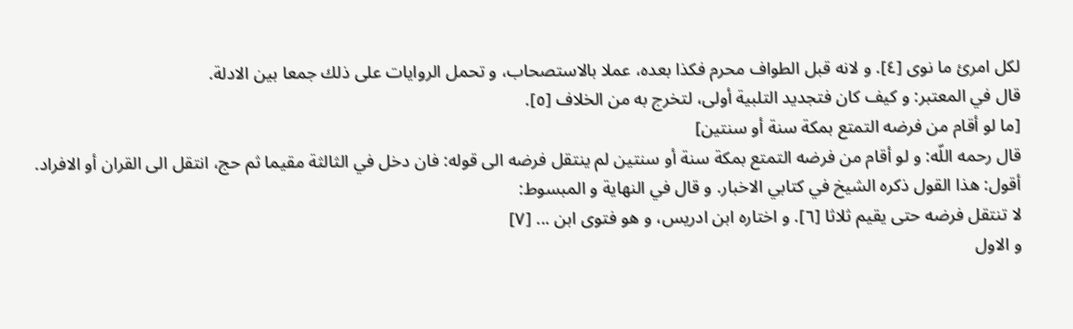لكل امرئ ما نوى [٤]. و لانه قبل الطواف محرم فكذا بعده، عملا بالاستصحاب، و تحمل الروايات على ذلك جمعا بين الادلة.
قال في المعتبر: و كيف كان فتجديد التلبية أولى، لتخرج به من الخلاف [٥].
[ما لو أقام من فرضه التمتع بمكة سنة أو سنتين]
قال رحمه اللّه: و لو أقام من فرضه التمتع بمكة سنة أو سنتين لم ينتقل فرضه الى قوله: فان دخل في الثالثة مقيما ثم حج، انتقل الى القران أو الافراد.
أقول: هذا القول ذكره الشيخ في كتابي الاخبار. و قال في النهاية و المبسوط:
لا تنتقل فرضه حتى يقيم ثلاثا [٦]. و اختاره ابن ادريس، و هو فتوى ابن ... [٧]
و الاول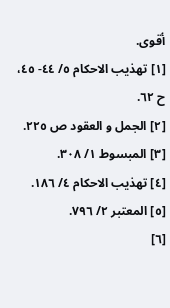أقوى.
[١] تهذيب الاحكام ٥/ ٤٤- ٤٥، ح ٦٢.
[٢] الجمل و العقود ص ٢٢٥.
[٣] المبسوط ١/ ٣٠٨.
[٤] تهذيب الاحكام ٤/ ١٨٦.
[٥] المعتبر ٢/ ٧٩٦.
[٦]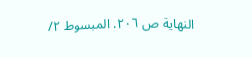النهاية ص ٢٠٦. المبسوط ٢/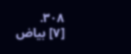٣٠٨.
[٧] بياض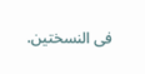فى النسختين.